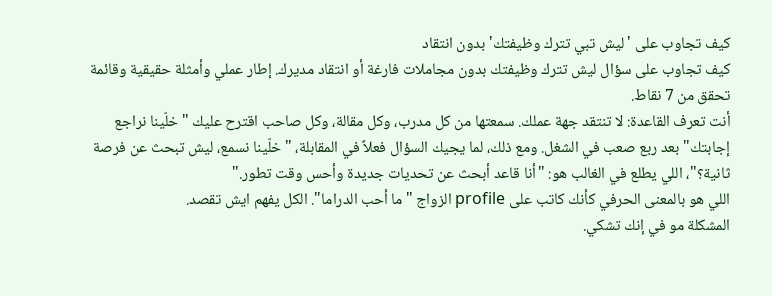كيف تجاوب على 'ليش تبي تترك وظيفتك' بدون انتقاد
كيف تجاوب على سؤال ليش تترك وظيفتك بدون مجاملات فارغة أو انتقاد مديرك. إطار عملي وأمثلة حقيقية وقائمة تحقق من 7 نقاط.
أنت تعرف القاعدة: لا تنتقد جهة عملك. سمعتها من كل مدرب، وكل مقالة، وكل صاحب اقترح عليك "خلّينا نراجع إجابتك" بعد ربع صعب في الشغل. ومع ذلك، لما يجيك السؤال فعلاً في المقابلة، "خلّينا نسمع، ليش تبحث عن فرصة ثانية؟"، اللي يطلع في الغالب هو: "أنا قاعد أبحث عن تحديات جديدة وأحس وقت تطور."
اللي هو بالمعنى الحرفي كأنك كاتب على profile الزواج "ما أحب الدراما". الكل يفهم ايش تقصد.
المشكلة مو في إنك تشكي.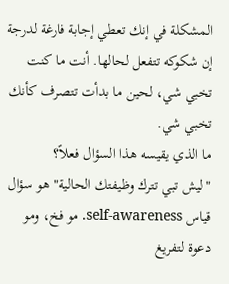المشكلة في إنك تعطي إجابة فارغة لدرجة إن شكوكه تتفعل لحالها. أنت ما كنت تخبي شي، لحين ما بدأت تتصرف كأنك تخبي شي.
ما الذي يقيسه هذا السؤال فعلاً؟
"ليش تبي تترك وظيفتك الحالية" هو سؤال قياس self-awareness. مو فخ، ومو دعوة لتفريغ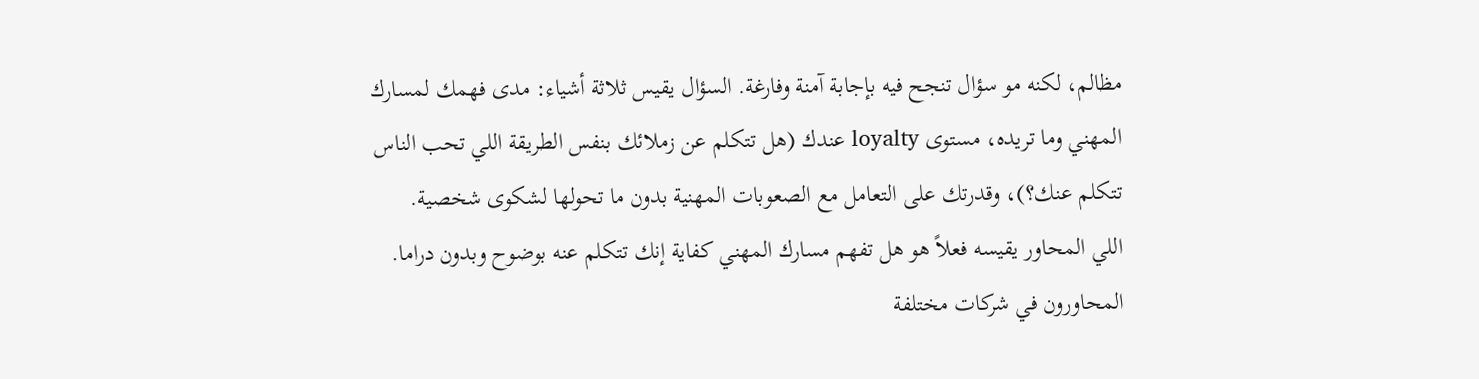مظالم، لكنه مو سؤال تنجح فيه بإجابة آمنة وفارغة. السؤال يقيس ثلاثة أشياء: مدى فهمك لمسارك المهني وما تريده، مستوى loyalty عندك (هل تتكلم عن زملائك بنفس الطريقة اللي تحب الناس تتكلم عنك؟)، وقدرتك على التعامل مع الصعوبات المهنية بدون ما تحولها لشكوى شخصية.
اللي المحاور يقيسه فعلاً هو هل تفهم مسارك المهني كفاية إنك تتكلم عنه بوضوح وبدون دراما.
المحاورون في شركات مختلفة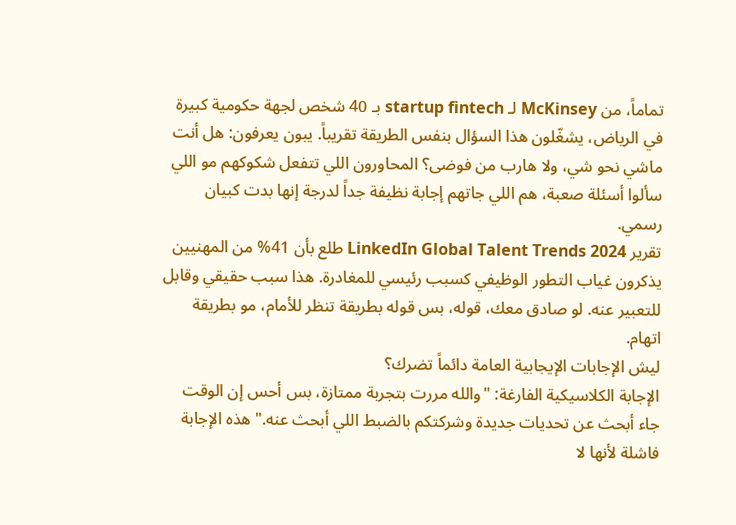تماماً، من McKinsey لـ startup fintech بـ 40 شخص لجهة حكومية كبيرة في الرياض، يشغّلون هذا السؤال بنفس الطريقة تقريباً. يبون يعرفون: هل أنت ماشي نحو شي، ولا هارب من فوضى؟ المحاورون اللي تتفعل شكوكهم مو اللي سألوا أسئلة صعبة، هم اللي جاتهم إجابة نظيفة جداً لدرجة إنها بدت كبيان رسمي.
تقرير LinkedIn Global Talent Trends 2024 طلع بأن 41% من المهنيين يذكرون غياب التطور الوظيفي كسبب رئيسي للمغادرة. هذا سبب حقيقي وقابل للتعبير عنه. لو صادق معك، قوله، بس قوله بطريقة تنظر للأمام، مو بطريقة اتهام.
ليش الإجابات الإيجابية العامة دائماً تضرك؟
الإجابة الكلاسيكية الفارغة: "والله مررت بتجربة ممتازة، بس أحس إن الوقت جاء أبحث عن تحديات جديدة وشركتكم بالضبط اللي أبحث عنه." هذه الإجابة فاشلة لأنها لا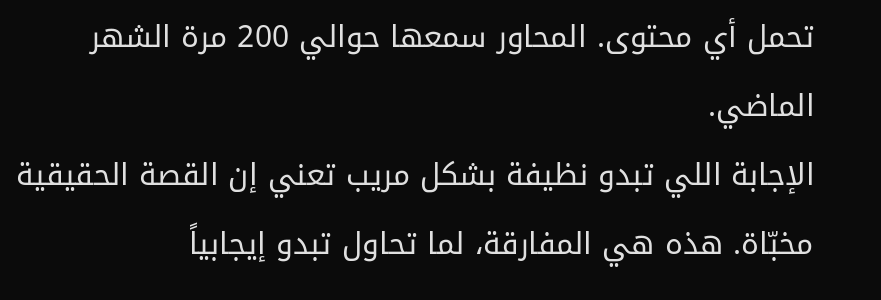تحمل أي محتوى. المحاور سمعها حوالي 200 مرة الشهر الماضي.
الإجابة اللي تبدو نظيفة بشكل مريب تعني إن القصة الحقيقية مخبّاة. هذه هي المفارقة، لما تحاول تبدو إيجابياً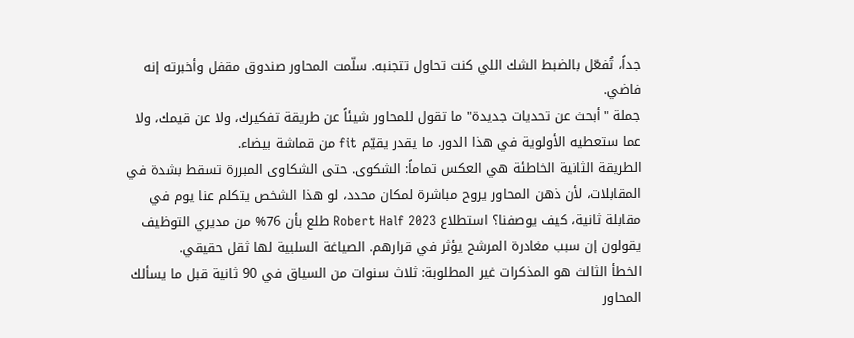جداً، تُفعّل بالضبط الشك اللي كنت تحاول تتجنبه. سلّمت المحاور صندوق مقفل وأخبرته إنه فاضي.
جملة "أبحث عن تحديات جديدة" ما تقول للمحاور شيئاً عن طريقة تفكيرك، ولا عن قيمك، ولا عما ستعطيه الأولوية في هذا الدور. ما يقدر يقيّم fit من قماشة بيضاء.
الطريقة الثانية الخاطئة هي العكس تماماً: الشكوى. حتى الشكاوى المبررة تسقط بشدة في المقابلات، لأن ذهن المحاور يروح مباشرة لمكان محدد، لو هذا الشخص يتكلم عنا يوم في مقابلة ثانية، كيف يوصفنا؟ استطلاع Robert Half 2023 طلع بأن 76% من مديري التوظيف يقولون إن سبب مغادرة المرشح يؤثر في قرارهم. الصياغة السلبية لها ثقل حقيقي.
الخطأ الثالث هو المذكرات غير المطلوبة: ثلاث سنوات من السياق في 90 ثانية قبل ما يسألك المحاور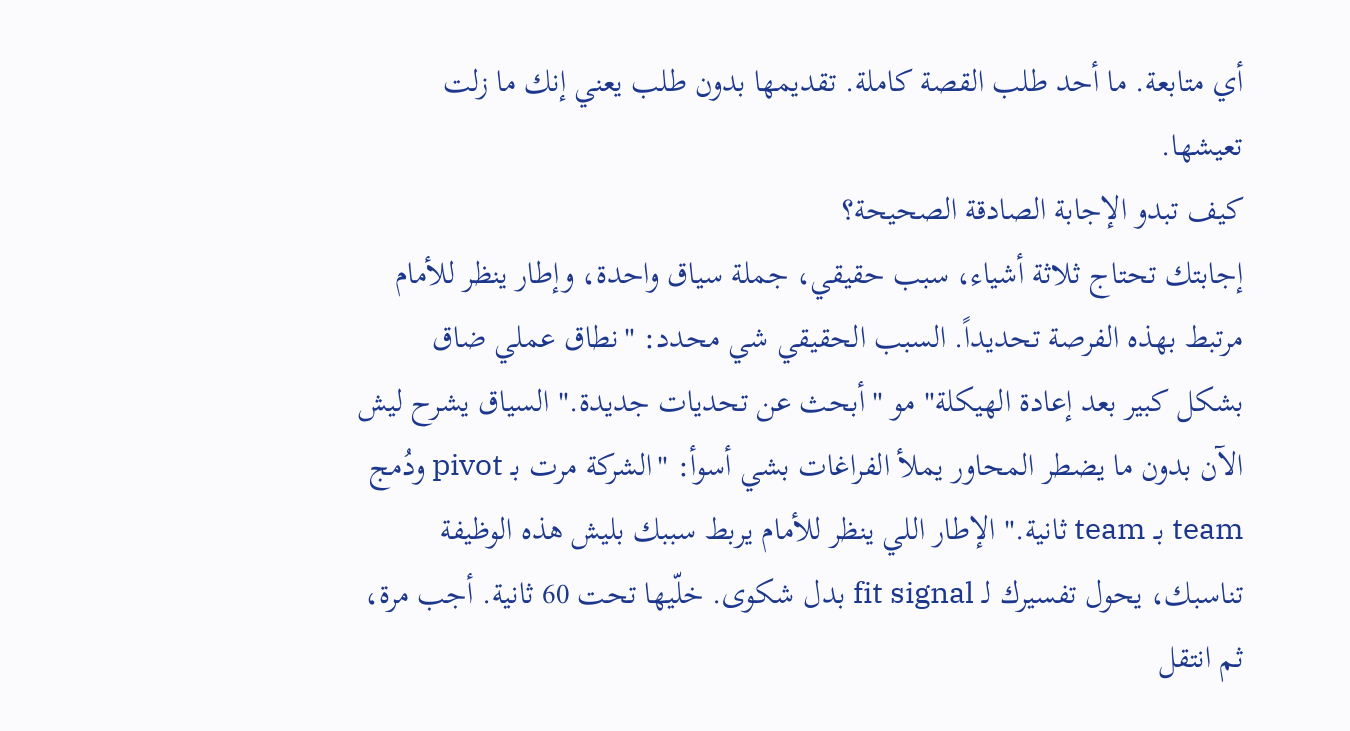أي متابعة. ما أحد طلب القصة كاملة. تقديمها بدون طلب يعني إنك ما زلت تعيشها.
كيف تبدو الإجابة الصادقة الصحيحة؟
إجابتك تحتاج ثلاثة أشياء، سبب حقيقي، جملة سياق واحدة، وإطار ينظر للأمام مرتبط بهذه الفرصة تحديداً. السبب الحقيقي شي محدد: "نطاق عملي ضاق بشكل كبير بعد إعادة الهيكلة" مو "أبحث عن تحديات جديدة." السياق يشرح ليش الآن بدون ما يضطر المحاور يملأ الفراغات بشي أسوأ: "الشركة مرت بـ pivot ودُمج team بـ team ثانية." الإطار اللي ينظر للأمام يربط سببك بليش هذه الوظيفة تناسبك، يحول تفسيرك لـ fit signal بدل شكوى. خلّيها تحت 60 ثانية. أجب مرة، ثم انتقل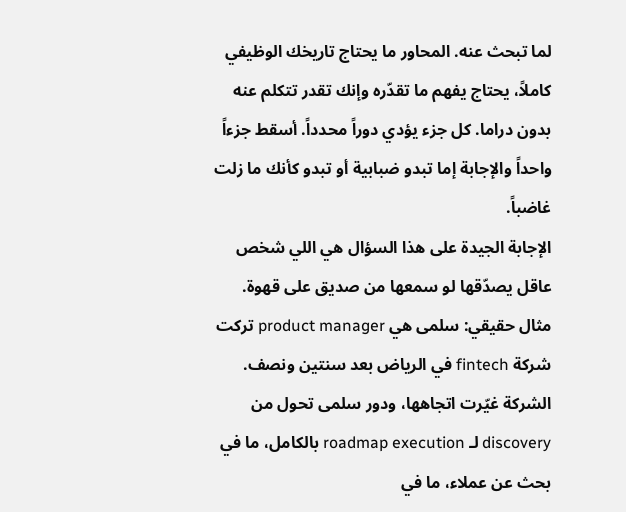لما تبحث عنه. المحاور ما يحتاج تاريخك الوظيفي كاملاً، يحتاج يفهم ما تقدّره وإنك تقدر تتكلم عنه بدون دراما. كل جزء يؤدي دوراً محدداً. أسقط جزءاً واحداً والإجابة إما تبدو ضبابية أو تبدو كأنك ما زلت غاضباً.
الإجابة الجيدة على هذا السؤال هي اللي شخص عاقل يصدّقها لو سمعها من صديق على قهوة.
مثال حقيقي: سلمى هي product manager تركت شركة fintech في الرياض بعد سنتين ونصف. الشركة غيّرت اتجاهها، ودور سلمى تحول من discovery لـ roadmap execution بالكامل، ما في بحث عن عملاء، ما في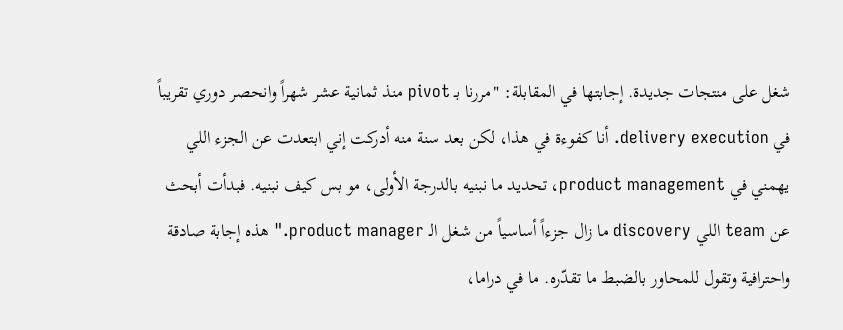شغل على منتجات جديدة. إجابتها في المقابلة: "مررنا بـ pivot منذ ثمانية عشر شهراً وانحصر دوري تقريباً في delivery execution. أنا كفوءة في هذا، لكن بعد سنة منه أدركت إني ابتعدت عن الجزء اللي يهمني في product management، تحديد ما نبنيه بالدرجة الأولى، مو بس كيف نبنيه. فبدأت أبحث عن team اللي discovery ما زال جزءاً أساسياً من شغل الـ product manager." هذه إجابة صادقة واحترافية وتقول للمحاور بالضبط ما تقدّره. ما في دراما،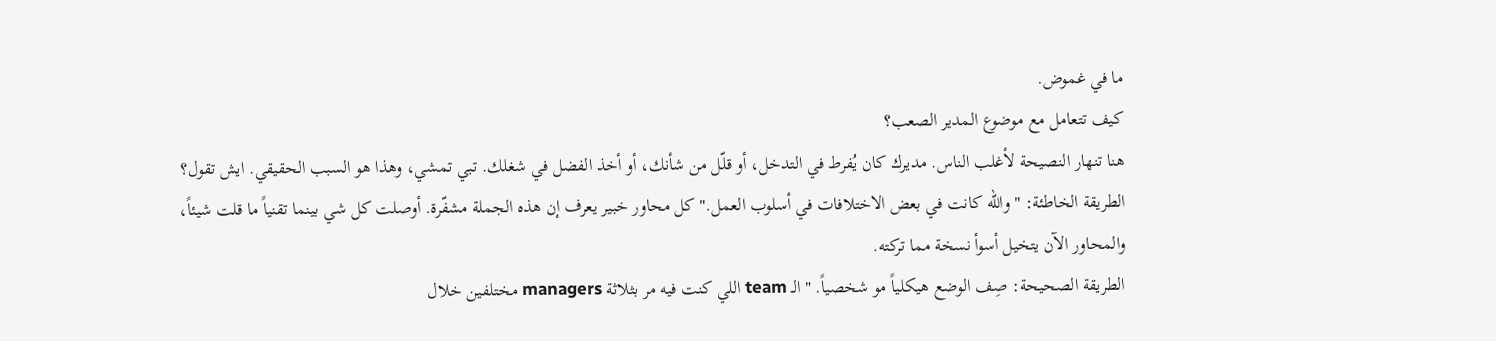ما في غموض.
كيف تتعامل مع موضوع المدير الصعب؟
هنا تنهار النصيحة لأغلب الناس. مديرك كان يُفرط في التدخل، أو قلّل من شأنك، أو أخذ الفضل في شغلك. تبي تمشي، وهذا هو السبب الحقيقي. ايش تقول؟
الطريقة الخاطئة: "والله كانت في بعض الاختلافات في أسلوب العمل." كل محاور خبير يعرف إن هذه الجملة مشفّرة. أوصلت كل شي بينما تقنياً ما قلت شيئاً، والمحاور الآن يتخيل أسوأ نسخة مما تركته.
الطريقة الصحيحة: صِف الوضع هيكلياً مو شخصياً. "الـ team اللي كنت فيه مر بثلاثة managers مختلفين خلال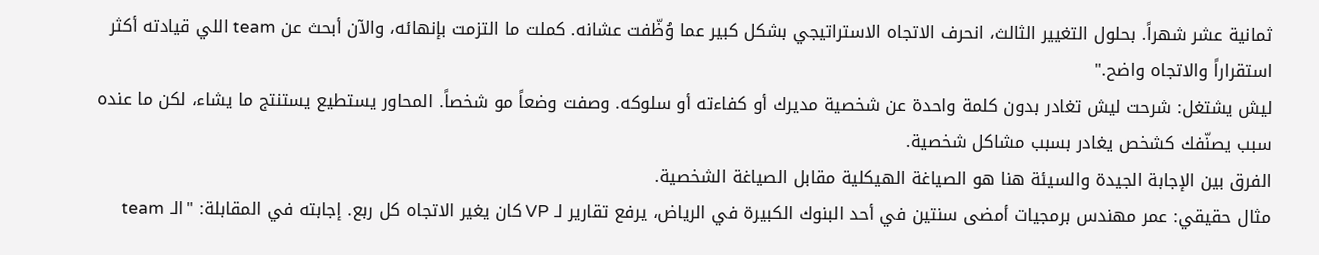ثمانية عشر شهراً. بحلول التغيير الثالث، انحرف الاتجاه الاستراتيجي بشكل كبير عما وُظّفت عشانه. كملت ما التزمت بإنهائه، والآن أبحث عن team اللي قيادته أكثر استقراراً والاتجاه واضح."
ليش يشتغل: شرحت ليش تغادر بدون كلمة واحدة عن شخصية مديرك أو كفاءته أو سلوكه. وصفت وضعاً مو شخصاً. المحاور يستطيع يستنتج ما يشاء، لكن ما عنده سبب يصنّفك كشخص يغادر بسبب مشاكل شخصية.
الفرق بين الإجابة الجيدة والسيئة هنا هو الصياغة الهيكلية مقابل الصياغة الشخصية.
مثال حقيقي: عمر مهندس برمجيات أمضى سنتين في أحد البنوك الكبيرة في الرياض، يرفع تقارير لـ VP كان يغير الاتجاه كل ربع. إجابته في المقابلة: "الـ team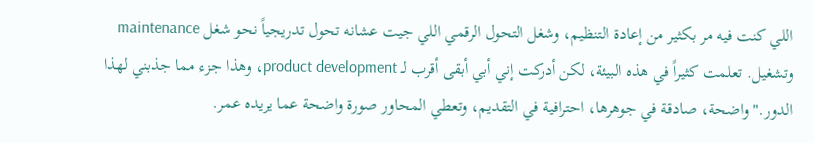اللي كنت فيه مر بكثير من إعادة التنظيم، وشغل التحول الرقمي اللي جيت عشانه تحول تدريجياً نحو شغل maintenance وتشغيل. تعلمت كثيراً في هذه البيئة، لكن أدركت إني أبي أبقى أقرب لـ product development، وهذا جزء مما جذبني لهذا الدور." واضحة، صادقة في جوهرها، احترافية في التقديم، وتعطي المحاور صورة واضحة عما يريده عمر.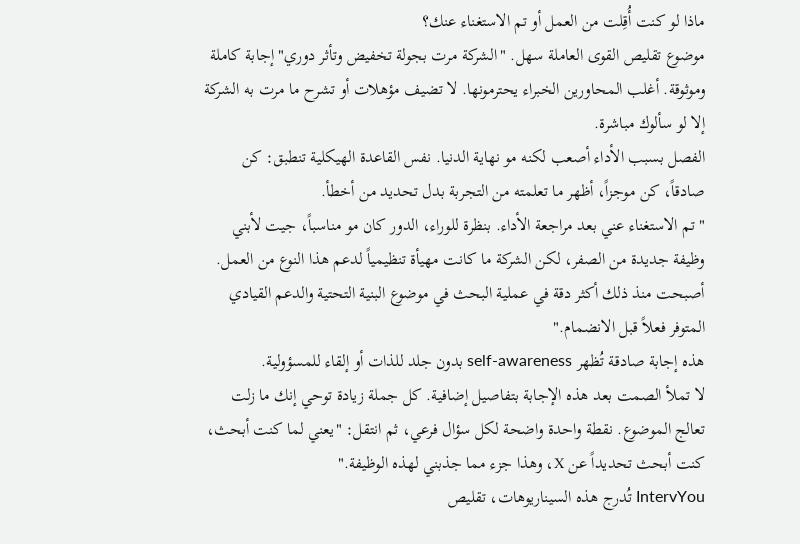ماذا لو كنت أُقِلت من العمل أو تم الاستغناء عنك؟
موضوع تقليص القوى العاملة سهل. "الشركة مرت بجولة تخفيض وتأثر دوري" إجابة كاملة وموثوقة. أغلب المحاورين الخبراء يحترمونها. لا تضيف مؤهلات أو تشرح ما مرت به الشركة إلا لو سألوك مباشرة.
الفصل بسبب الأداء أصعب لكنه مو نهاية الدنيا. نفس القاعدة الهيكلية تنطبق: كن صادقاً، كن موجزاً، أظهر ما تعلمته من التجربة بدل تحديد من أخطأ.
"تم الاستغناء عني بعد مراجعة الأداء. بنظرة للوراء، الدور كان مو مناسباً، جيت لأبني وظيفة جديدة من الصفر، لكن الشركة ما كانت مهيأة تنظيمياً لدعم هذا النوع من العمل. أصبحت منذ ذلك أكثر دقة في عملية البحث في موضوع البنية التحتية والدعم القيادي المتوفر فعلاً قبل الانضمام."
هذه إجابة صادقة تُظهر self-awareness بدون جلد للذات أو إلقاء للمسؤولية.
لا تملأ الصمت بعد هذه الإجابة بتفاصيل إضافية. كل جملة زيادة توحي إنك ما زلت تعالج الموضوع. نقطة واحدة واضحة لكل سؤال فرعي، ثم انتقل: "يعني لما كنت أبحث، كنت أبحث تحديداً عن X، وهذا جزء مما جذبني لهذه الوظيفة."
IntervYou تُدرج هذه السيناريوهات، تقليص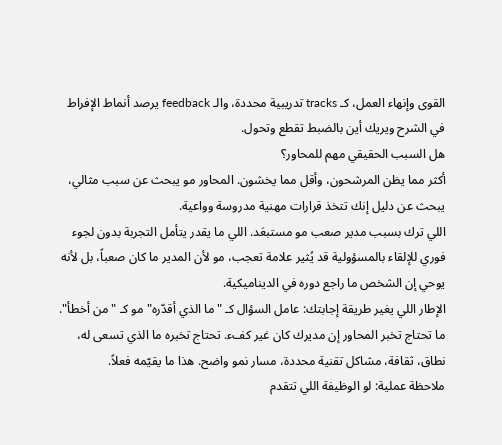القوى وإنهاء العمل، كـ tracks تدريبية محددة، والـ feedback يرصد أنماط الإفراط في الشرح ويريك أين بالضبط تقطع وتحول.
هل السبب الحقيقي مهم للمحاور؟
أكثر مما يظن المرشحون، وأقل مما يخشون. المحاور مو يبحث عن سبب مثالي، يبحث عن دليل إنك تتخذ قرارات مهنية مدروسة وواعية.
اللي ترك بسبب مدير صعب مو مستبعَد. اللي ما يقدر يتأمل التجربة بدون لجوء فوري للإلقاء بالمسؤولية قد يُثير علامة تعجب، مو لأن المدير ما كان صعباً، بل لأنه يوحي إن الشخص ما راجع دوره في الديناميكية.
الإطار اللي يغير طريقة إجابتك: عامل السؤال كـ "ما الذي أقدّره" مو كـ "من أخطأ". ما تحتاج تخبر المحاور إن مديرك كان غير كفء. تحتاج تخبره ما الذي تسعى له، نطاق، ثقافة، مشاكل تقنية محددة، مسار نمو واضح. هذا ما يقيّمه فعلاً.
ملاحظة عملية: لو الوظيفة اللي تتقدم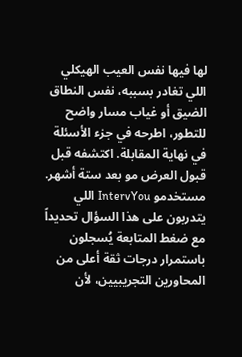لها فيها نفس العيب الهيكلي اللي تغادر بسببه، نفس النطاق الضيق أو غياب مسار واضح للتطور، اطرحه في جزء الأسئلة في نهاية المقابلة. اكتشفه قبل قبول العرض مو بعد ستة أشهر.
مستخدمو IntervYou اللي يتدربون على هذا السؤال تحديداً مع ضغط المتابعة يُسجلون باستمرار درجات ثقة أعلى من المحاورين التجريبيين، لأن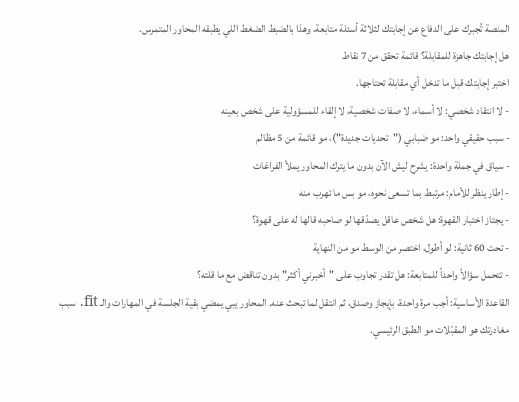المنصة تُجبرك على الدفاع عن إجابتك لثلاثة أسئلة متابعة، وهذا بالضبط الضغط اللي يطبقه المحاور المتمرس.
هل إجابتك جاهزة للمقابلة؟ قائمة تحقق من 7 نقاط
اختبر إجابتك قبل ما تدخل أي مقابلة تحتاجها.
- لا انتقاد شخصي: لا أسماء، لا صفات شخصية، لا إلقاء للمسؤولية على شخص بعينه
- سبب حقيقي واحد: مو ضبابي ("تحديات جديدة")، مو قائمة من 5 مظالم
- سياق في جملة واحدة: يشرح ليش الآن بدون ما يترك المحاور يملأ الفراغات
- إطار ينظر للأمام: مرتبط بما تسعى نحوه، مو بس ما تهرب منه
- يجتاز اختبار القهوة: هل شخص عاقل يصدّقها لو صاحبه قالها له على قهوة؟
- تحت 60 ثانية: لو أطول، اختصر من الوسط مو من النهاية
- تتحمل سؤالاً واحداً للمتابعة: هل تقدر تجاوب على "أخبرني أكثر" بدون تناقض مع ما قلته؟
القاعدة الأساسية: أجب مرة واحدة، بإيجاز وصدق، ثم انتقل لما تبحث عنه. المحاور يبي يمضي بقية الجلسة في المهارات والـ fit. سبب مغادرتك هو المقبّلات مو الطبق الرئيسي.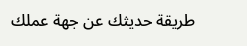طريقة حديثك عن جهة عملك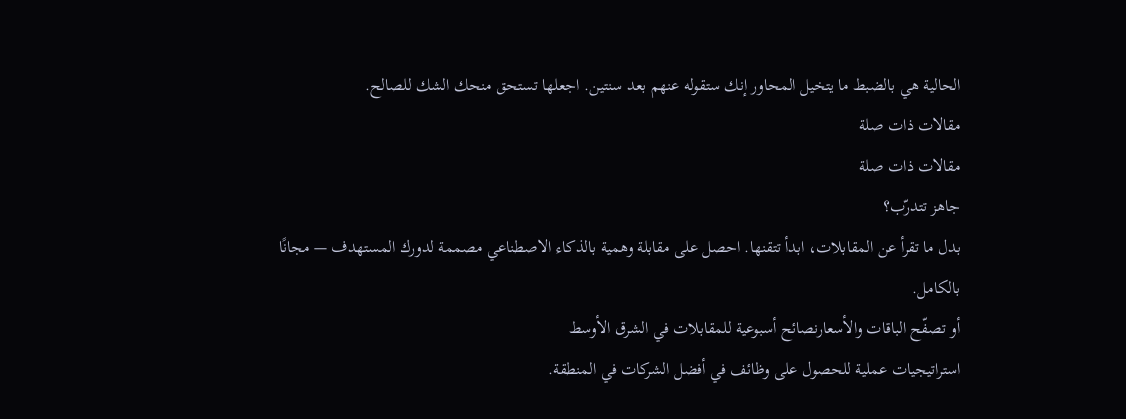الحالية هي بالضبط ما يتخيل المحاور إنك ستقوله عنهم بعد سنتين. اجعلها تستحق منحك الشك للصالح.
مقالات ذات صلة
مقالات ذات صلة
جاهز تتدرّب؟
بدل ما تقرأ عن المقابلات، ابدأ تتقنها. احصل على مقابلة وهمية بالذكاء الاصطناعي مصممة لدورك المستهدف — مجانًا بالكامل.
أو تصفّح الباقات والأسعارنصائح أسبوعية للمقابلات في الشرق الأوسط
استراتيجيات عملية للحصول على وظائف في أفضل الشركات في المنطقة.